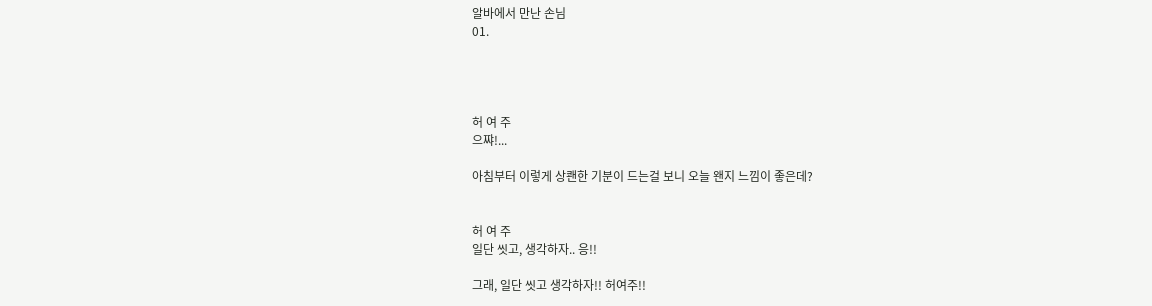알바에서 만난 손님
01.




허 여 주
으쨔!...

아침부터 이렇게 상쾐한 기분이 드는걸 보니 오늘 왠지 느낌이 좋은데?


허 여 주
일단 씻고, 생각하자.. 응!!

그래, 일단 씻고 생각하자!! 허여주!!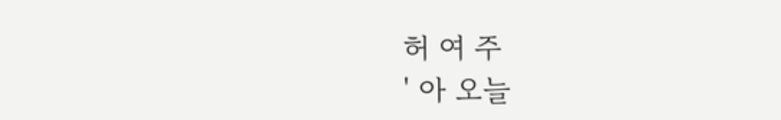허 여 주
' 아 오늘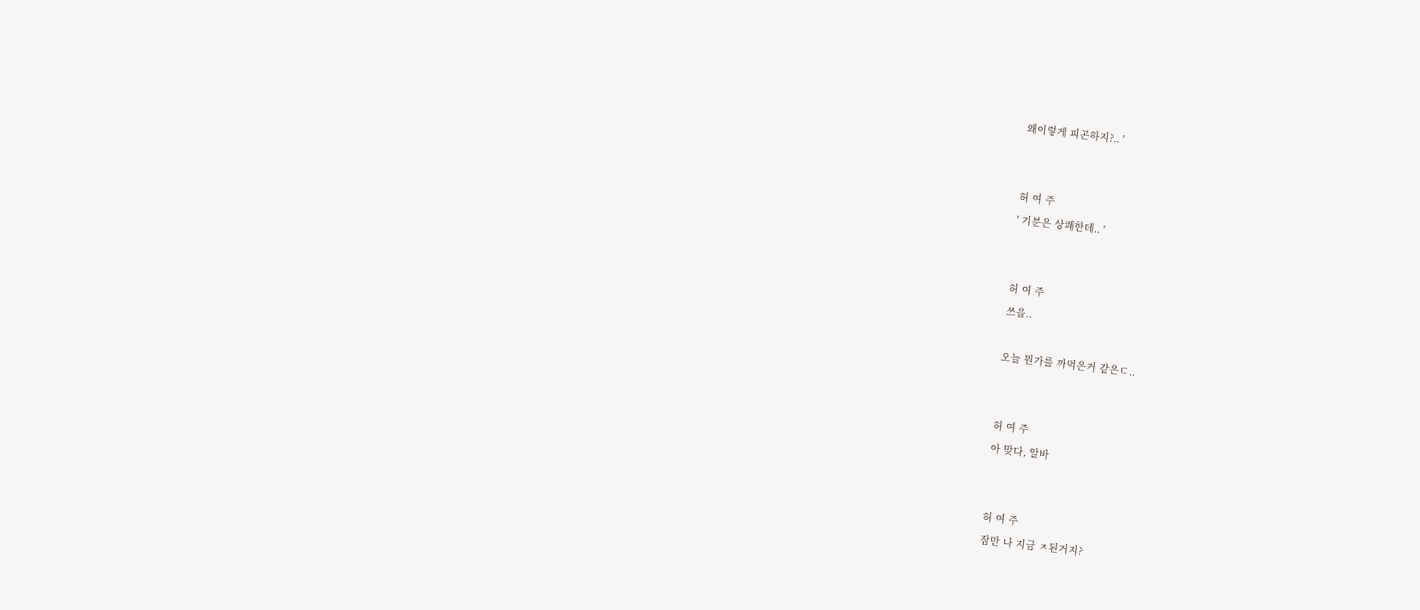왜이렇게 피곤하지?.. '


허 여 주
' 기분은 상쾌한데.. '


허 여 주
쓰읍..

오늘 뭔가를 까먹은거 같은ㄷ..


허 여 주
아 맞다, 알바


허 여 주
잠만 나 지금 ㅈ된거지?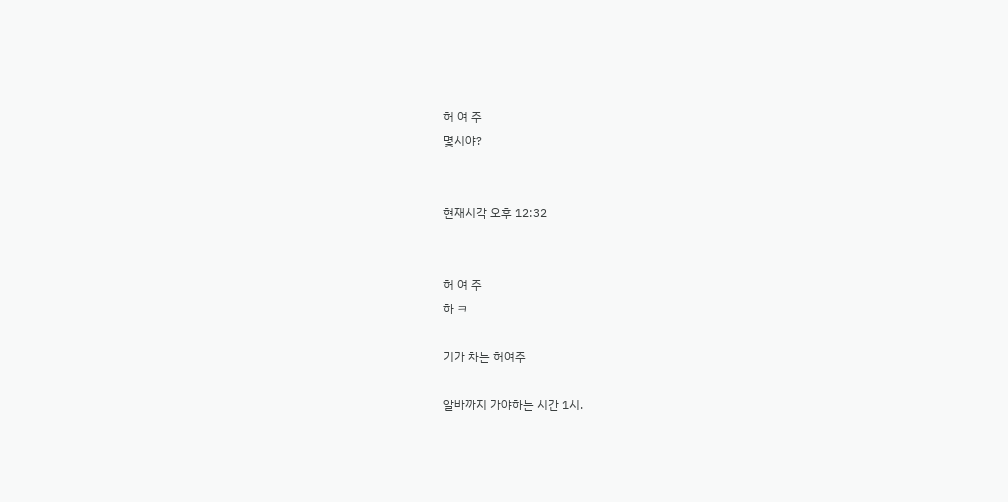허 여 주
몇시야?


현재시각 오후 12:32


허 여 주
하 ㅋ

기가 차는 허여주

알바까지 가야하는 시간 1시.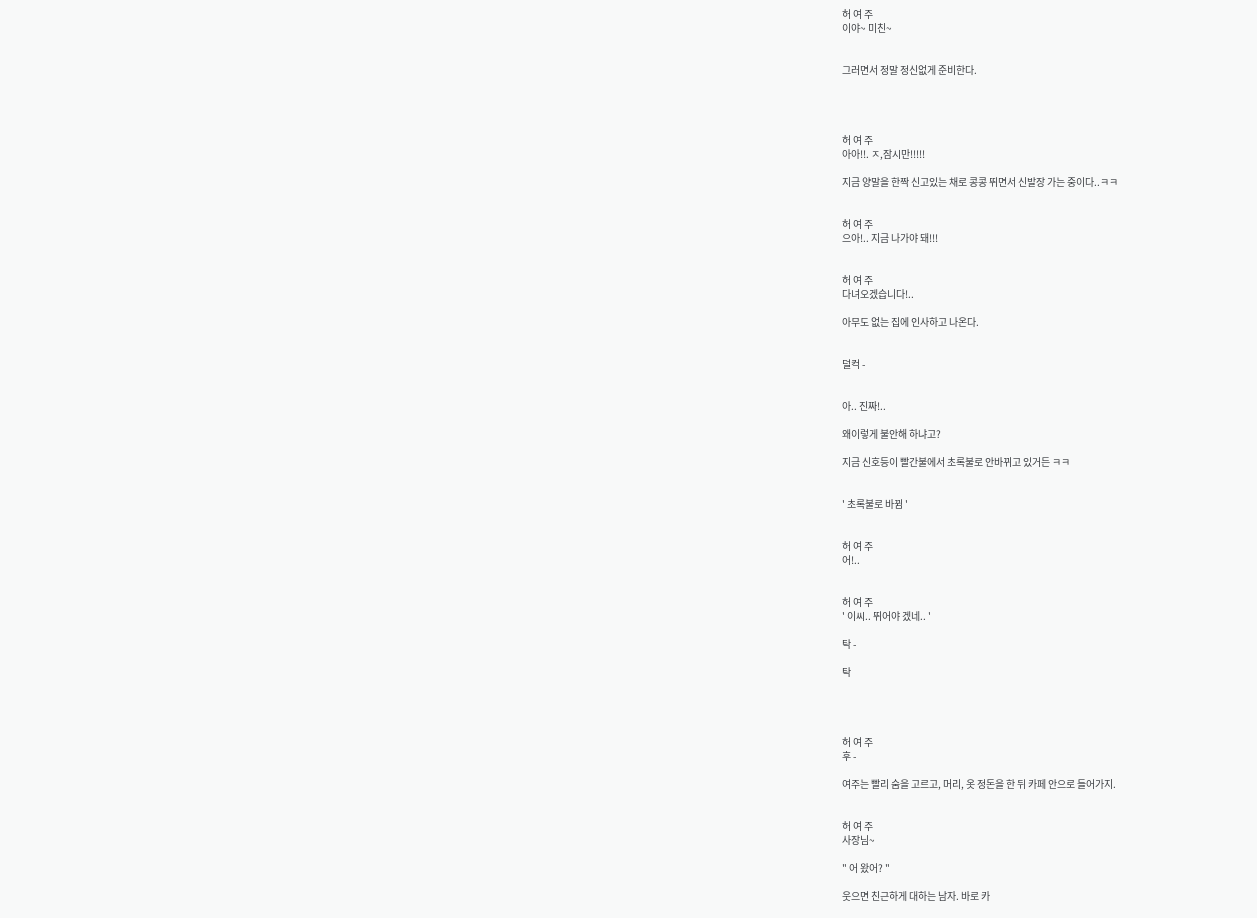허 여 주
이야~ 미친~


그러면서 정말 정신없게 준비한다.




허 여 주
아아!!. ㅈ,잠시만!!!!!

지금 양말을 한짝 신고있는 채로 콩콩 뛰면서 신발장 가는 중이다..ㅋㅋ


허 여 주
으아!.. 지금 나가야 돼!!!


허 여 주
다녀오겠습니다!..

아무도 없는 집에 인사하고 나온다.


덜컥 -


아.. 진짜!..

왜이렇게 불안해 하냐고?

지금 신호등이 빨간불에서 초록불로 안바뀌고 있거든 ㅋㅋ


' 초록불로 바뀜 '


허 여 주
어!..


허 여 주
' 이씨.. 뛰어야 겠네.. '

탁 -

탁




허 여 주
후 -

여주는 빨리 숨을 고르고, 머리, 옷 정돈을 한 뒤 카페 안으로 들어가지.


허 여 주
사장님~

" 어 왔어? "

웃으면 친근하게 대하는 남자. 바로 카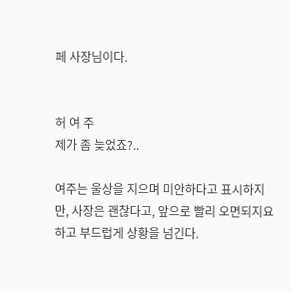페 사장님이다.


허 여 주
제가 좀 늦었죠?..

여주는 울상을 지으며 미안하다고 표시하지만, 사장은 괜찮다고, 앞으로 빨리 오면되지요 하고 부드럽게 상황을 넘긴다.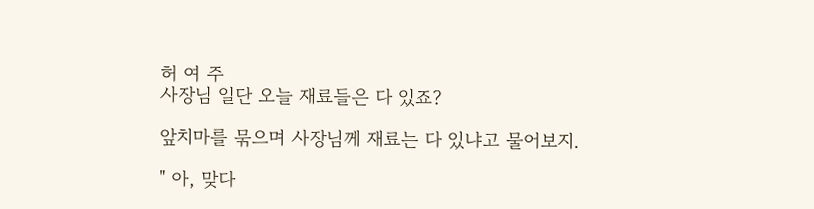허 여 주
사장님 일단 오늘 재료들은 다 있죠?

앞치마를 묶으며 사장님께 재료는 다 있냐고 물어보지.

" 아, 맞다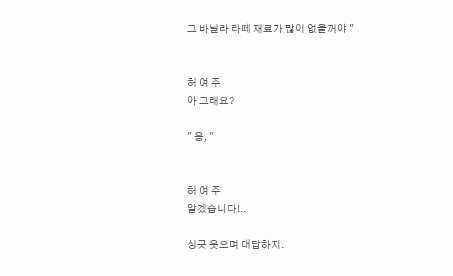그 바닐라 라떼 재료가 많이 없을꺼야 "


허 여 주
아 그래요?

" 응, "


허 여 주
알겠습니다!..

싱긋 웃으며 대답하지.